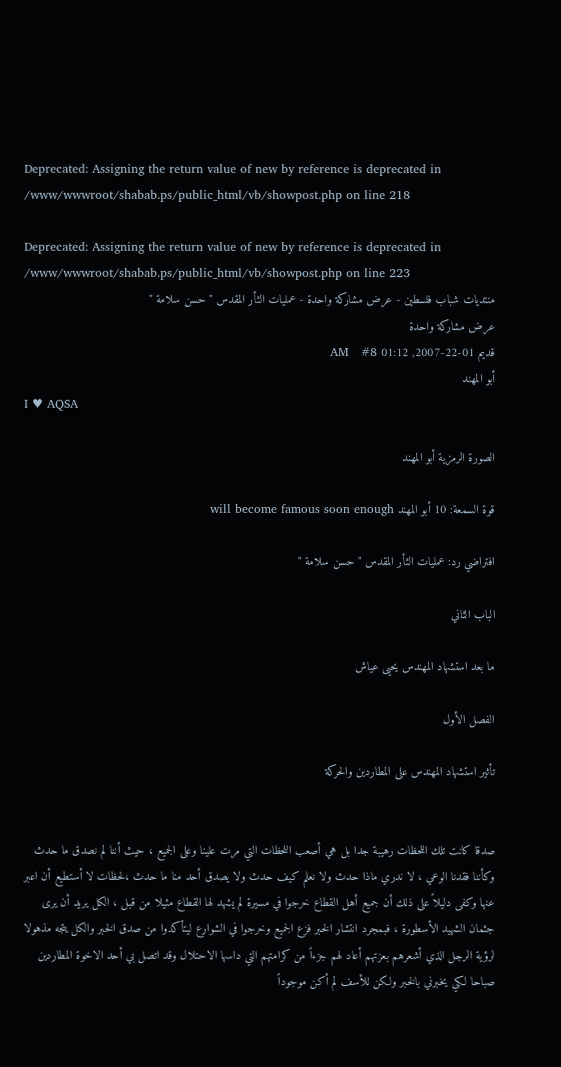Deprecated: Assigning the return value of new by reference is deprecated in /www/wwwroot/shabab.ps/public_html/vb/showpost.php on line 218

Deprecated: Assigning the return value of new by reference is deprecated in /www/wwwroot/shabab.ps/public_html/vb/showpost.php on line 223
منتديات شباب فلسطين - عرض مشاركة واحدة - عمليات الثأر المقدس " حسن سلامة "
عرض مشاركة واحدة
قديم 01-22-2007, 01:12 AM   #8
أبو المهند
I ♥ AQSA

الصورة الرمزية أبو المهند

قوة السمعة: 10 أبو المهند will become famous soon enough

افتراضي رد: عمليات الثأر المقدس " حسن سلامة "

الباب الثاني

ما بعد استشهاد المهندس يحيى عياش

الفصل الأول

تأثير استشهاد المهندس على المطاردين والحركة


صدقا كانت تلك اللحظات رهيبة جدا بل هي أصعب اللحظات التي مرت علينا وعلى الجميع ، حيث أننا لم نصدق ما حدث وكأننا فقدنا الوعي ، لا ندري ماذا حدث ولا نعلم كيف حدث ولا يصدق أحد منا ما حدث ،لحظات لا أستطيع أن اعبر عنها وكفى دليلاً على ذلك أن جميع أهل القطاع خرجوا في مسيرة لم يشهد لها القطاع مثيلا من قبل ، الكل يريد أن يرى جثمان الشهيد الأسطورة ، فبمجرد انتشار الخبر فزع الجميع وخرجوا في الشوارع ليتأكدوا من صدق الخبر والكل يتجه مذهولا لرؤية الرجل الذي أشعرهم بعزتهم أعاد لهم جزءاً من كرامتهم التي داسها الاحتلال وقد اتصل بي أحد الاخوة المطاردين صباحا لكي يخبرني بالخبر ولكن للأسف لم أكن موجوداً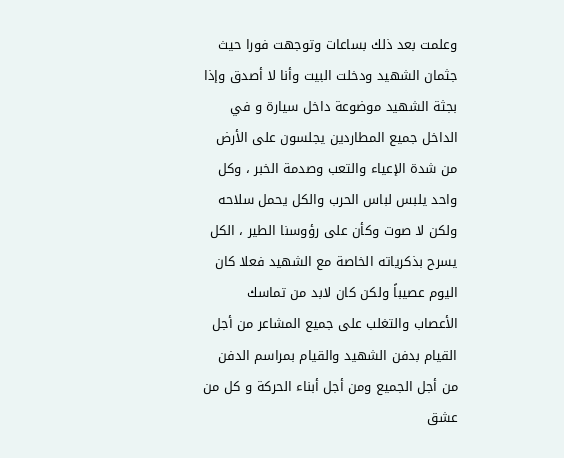وعلمت بعد ذلك بساعات وتوجهت فورا حيث جثمان الشهيد ودخلت البيت وأنا لا أصدق وإذا بجثة الشهيد موضوعة داخل سيارة و في الداخل جميع المطاردين يجلسون على الأرض من شدة الإعياء والتعب وصدمة الخبر ، وكل واحد يلبس لباس الحرب والكل يحمل سلاحه ولكن لا صوت وكأن على رؤوسنا الطير ، الكل يسرح بذكرياته الخاصة مع الشهيد فعلا كان اليوم عصيباً ولكن كان لابد من تماسك الأعصاب والتغلب على جميع المشاعر من أجل القيام بدفن الشهيد والقيام بمراسم الدفن من أجل الجميع ومن أجل أبناء الحركة و كل من عشق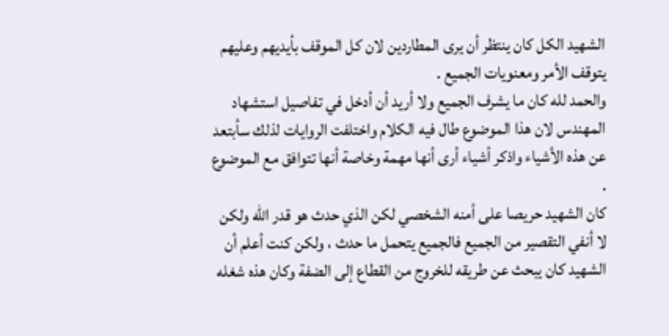الشهيد الكل كان ينتظر أن يرى المطاردين لان كل الموقف بأيديهم وعليهم يتوقف الأمر ومعنويات الجميع .
والحمد لله كان ما يشرف الجميع ولا أريد أن أدخل في تفاصيل استشهاد المهندس لان هذا الموضوع طال فيه الكلام واختلفت الروايات لذلك سأبتعد عن هذه الأشياء واذكر أشياء أرى أنها مهمة وخاصة أنها تتوافق مع الموضوع .
كان الشهيد حريصا على أمنه الشخصي لكن الذي حدث هو قدر الله ولكن لا أنفي التقصير من الجميع فالجميع يتحمل ما حدث ، ولكن كنت أعلم أن الشهيد كان يبحث عن طريقه للخروج من القطاع إلى الضفة وكان هذه شغله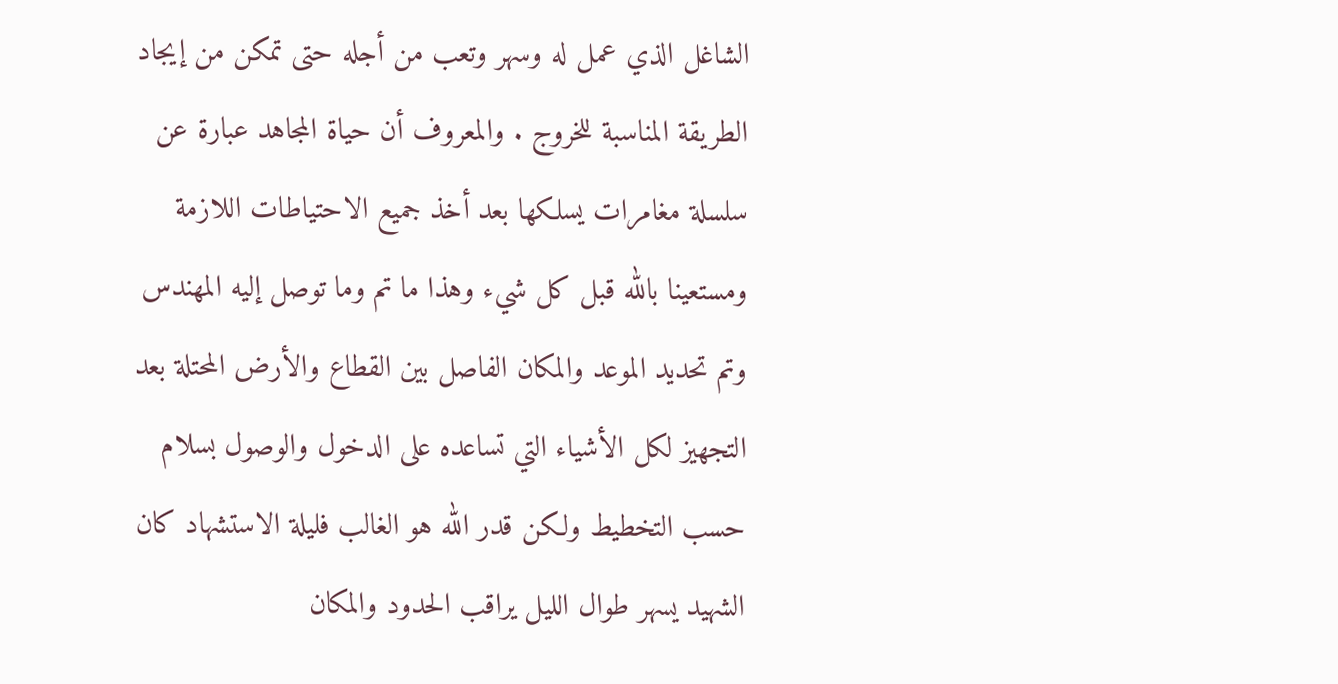الشاغل الذي عمل له وسهر وتعب من أجله حتى تمكن من إيجاد الطريقة المناسبة للخروج . والمعروف أن حياة المجاهد عبارة عن سلسلة مغامرات يسلكها بعد أخذ جميع الاحتياطات اللازمة ومستعينا بالله قبل كل شيء وهذا ما تم وما توصل إليه المهندس وتم تحديد الموعد والمكان الفاصل بين القطاع والأرض المحتلة بعد التجهيز لكل الأشياء التي تساعده على الدخول والوصول بسلام حسب التخطيط ولكن قدر الله هو الغالب فليلة الاستشهاد كان الشهيد يسهر طوال الليل يراقب الحدود والمكان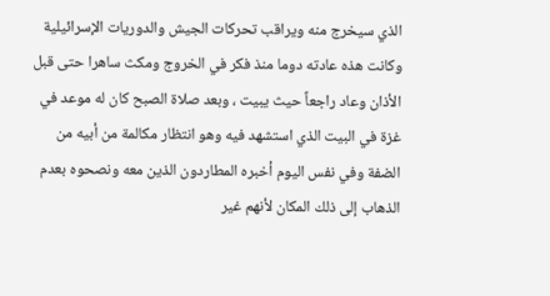الذي سيخرج منه ويراقب تحركات الجيش والدوريات الإسرائيلية وكانت هذه عادته دوما منذ فكر في الخروج ومكث ساهرا حتى قبل الأذان وعاد راجعاً حيث يبيت ، وبعد صلاة الصبح كان له موعد في غزة في البيت الذي استشهد فيه وهو انتظار مكالمة من أبيه من الضفة وفي نفس اليوم أخبره المطاردون الذين معه ونصحوه بعدم الذهاب إلى ذلك المكان لأنهم غير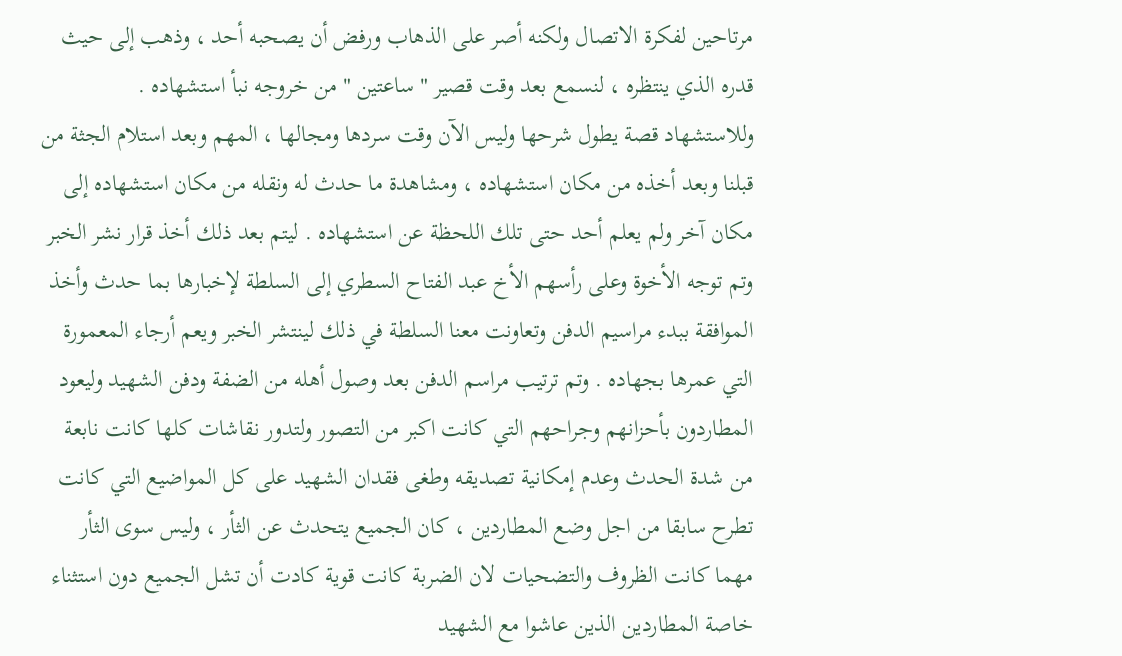مرتاحين لفكرة الاتصال ولكنه أصر على الذهاب ورفض أن يصحبه أحد ، وذهب إلى حيث قدره الذي ينتظره ، لنسمع بعد وقت قصير " ساعتين " من خروجه نبأ استشهاده .
وللاستشهاد قصة يطول شرحها وليس الآن وقت سردها ومجالها ، المهم وبعد استلام الجثة من قبلنا وبعد أخذه من مكان استشهاده ، ومشاهدة ما حدث له ونقله من مكان استشهاده إلى مكان آخر ولم يعلم أحد حتى تلك اللحظة عن استشهاده . ليتم بعد ذلك أخذ قرار نشر الخبر وتم توجه الأخوة وعلى رأسهم الأخ عبد الفتاح السطري إلى السلطة لإخبارها بما حدث وأخذ الموافقة ببدء مراسيم الدفن وتعاونت معنا السلطة في ذلك لينتشر الخبر ويعم أرجاء المعمورة التي عمرها بجهاده . وتم ترتيب مراسم الدفن بعد وصول أهله من الضفة ودفن الشهيد وليعود المطاردون بأحزانهم وجراحهم التي كانت اكبر من التصور ولتدور نقاشات كلها كانت نابعة من شدة الحدث وعدم إمكانية تصديقه وطغى فقدان الشهيد على كل المواضيع التي كانت تطرح سابقا من اجل وضع المطاردين ، كان الجميع يتحدث عن الثأر ، وليس سوى الثأر مهما كانت الظروف والتضحيات لان الضربة كانت قوية كادت أن تشل الجميع دون استثناء خاصة المطاردين الذين عاشوا مع الشهيد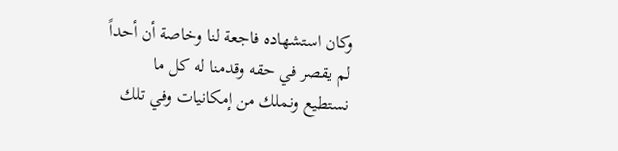وكان استشهاده فاجعة لنا وخاصة أن أحداً لم يقصر في حقه وقدمنا له كل ما نستطيع ونملك من إمكانيات وفي تلك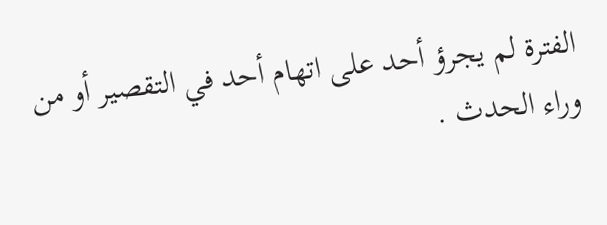الفترة لم يجرؤ أحد على اتهام أحد في التقصير أو من وراء الحدث .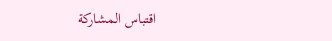اقتباس المشاركة